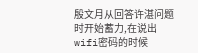殷文月从回答许湛问题时开始蓄力,在说出wifi密码的时候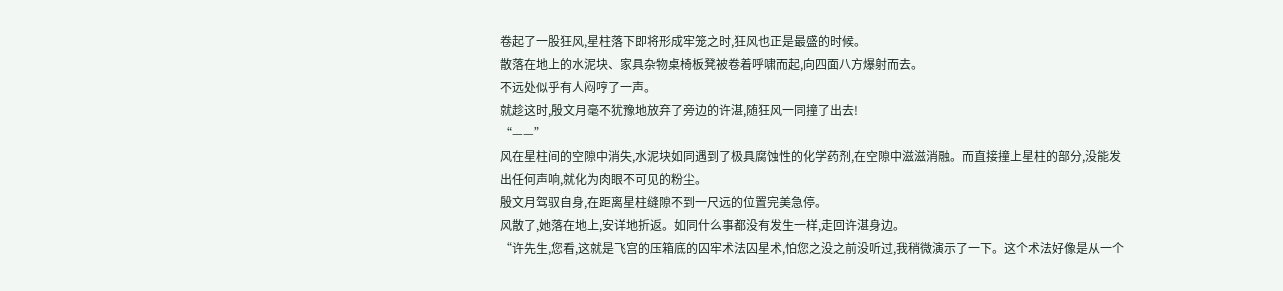卷起了一股狂风,星柱落下即将形成牢笼之时,狂风也正是最盛的时候。
散落在地上的水泥块、家具杂物桌椅板凳被卷着呼啸而起,向四面八方爆射而去。
不远处似乎有人闷哼了一声。
就趁这时,殷文月毫不犹豫地放弃了旁边的许湛,随狂风一同撞了出去!
“——”
风在星柱间的空隙中消失,水泥块如同遇到了极具腐蚀性的化学药剂,在空隙中滋滋消融。而直接撞上星柱的部分,没能发出任何声响,就化为肉眼不可见的粉尘。
殷文月驾驭自身,在距离星柱缝隙不到一尺远的位置完美急停。
风散了,她落在地上,安详地折返。如同什么事都没有发生一样,走回许湛身边。
“许先生,您看,这就是飞宫的压箱底的囚牢术法囚星术,怕您之没之前没听过,我稍微演示了一下。这个术法好像是从一个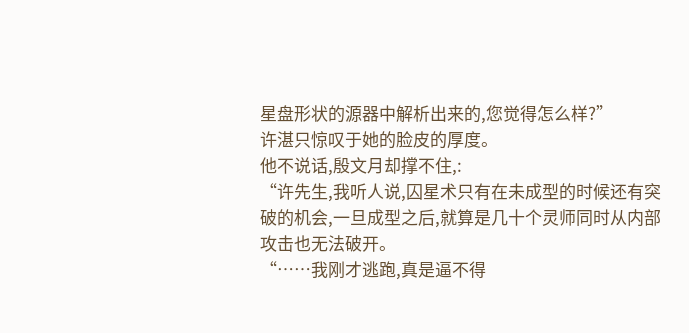星盘形状的源器中解析出来的,您觉得怎么样?”
许湛只惊叹于她的脸皮的厚度。
他不说话,殷文月却撑不住,:
“许先生,我听人说,囚星术只有在未成型的时候还有突破的机会,一旦成型之后,就算是几十个灵师同时从内部攻击也无法破开。
“……我刚才逃跑,真是逼不得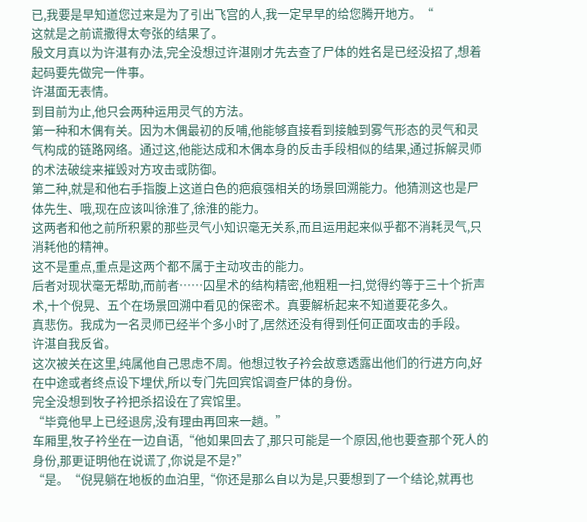已,我要是早知道您过来是为了引出飞宫的人,我一定早早的给您腾开地方。“
这就是之前谎撒得太夸张的结果了。
殷文月真以为许湛有办法,完全没想过许湛刚才先去查了尸体的姓名是已经没招了,想着起码要先做完一件事。
许湛面无表情。
到目前为止,他只会两种运用灵气的方法。
第一种和木偶有关。因为木偶最初的反哺,他能够直接看到接触到雾气形态的灵气和灵气构成的链路网络。通过这,他能达成和木偶本身的反击手段相似的结果,通过拆解灵师的术法破绽来摧毁对方攻击或防御。
第二种,就是和他右手指腹上这道白色的疤痕强相关的场景回溯能力。他猜测这也是尸体先生、哦,现在应该叫徐淮了,徐淮的能力。
这两者和他之前所积累的那些灵气小知识毫无关系,而且运用起来似乎都不消耗灵气,只消耗他的精神。
这不是重点,重点是这两个都不属于主动攻击的能力。
后者对现状毫无帮助,而前者……囚星术的结构精密,他粗粗一扫,觉得约等于三十个折声术,十个倪晃、五个在场景回溯中看见的保密术。真要解析起来不知道要花多久。
真悲伤。我成为一名灵师已经半个多小时了,居然还没有得到任何正面攻击的手段。
许湛自我反省。
这次被关在这里,纯属他自己思虑不周。他想过牧子衿会故意透露出他们的行进方向,好在中途或者终点设下埋伏,所以专门先回宾馆调查尸体的身份。
完全没想到牧子衿把杀招设在了宾馆里。
“毕竟他早上已经退房,没有理由再回来一趟。”
车厢里,牧子衿坐在一边自语,“他如果回去了,那只可能是一个原因,他也要查那个死人的身份,那更证明他在说谎了,你说是不是?”
“是。“倪晃躺在地板的血泊里,“你还是那么自以为是,只要想到了一个结论,就再也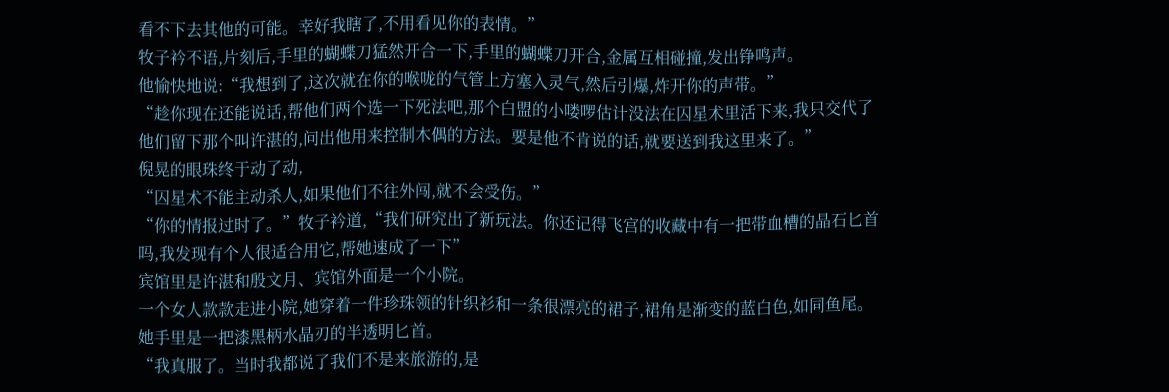看不下去其他的可能。幸好我瞎了,不用看见你的表情。”
牧子衿不语,片刻后,手里的蝴蝶刀猛然开合一下,手里的蝴蝶刀开合,金属互相碰撞,发出铮鸣声。
他愉快地说:“我想到了,这次就在你的喉咙的气管上方塞入灵气,然后引爆,炸开你的声带。”
“趁你现在还能说话,帮他们两个选一下死法吧,那个白盟的小喽啰估计没法在囚星术里活下来,我只交代了他们留下那个叫许湛的,问出他用来控制木偶的方法。要是他不肯说的话,就要送到我这里来了。”
倪晃的眼珠终于动了动,
“囚星术不能主动杀人,如果他们不往外闯,就不会受伤。”
“你的情报过时了。”牧子衿道,“我们研究出了新玩法。你还记得飞宫的收藏中有一把带血槽的晶石匕首吗,我发现有个人很适合用它,帮她速成了一下”
宾馆里是许湛和殷文月、宾馆外面是一个小院。
一个女人款款走进小院,她穿着一件珍珠领的针织衫和一条很漂亮的裙子,裙角是渐变的蓝白色,如同鱼尾。她手里是一把漆黑柄水晶刃的半透明匕首。
“我真服了。当时我都说了我们不是来旅游的,是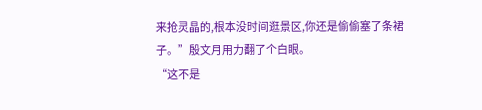来抢灵晶的,根本没时间逛景区,你还是偷偷塞了条裙子。”殷文月用力翻了个白眼。
“这不是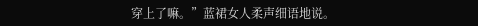穿上了嘛。”蓝裙女人柔声细语地说。